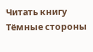Читать книгу Тёмные стороны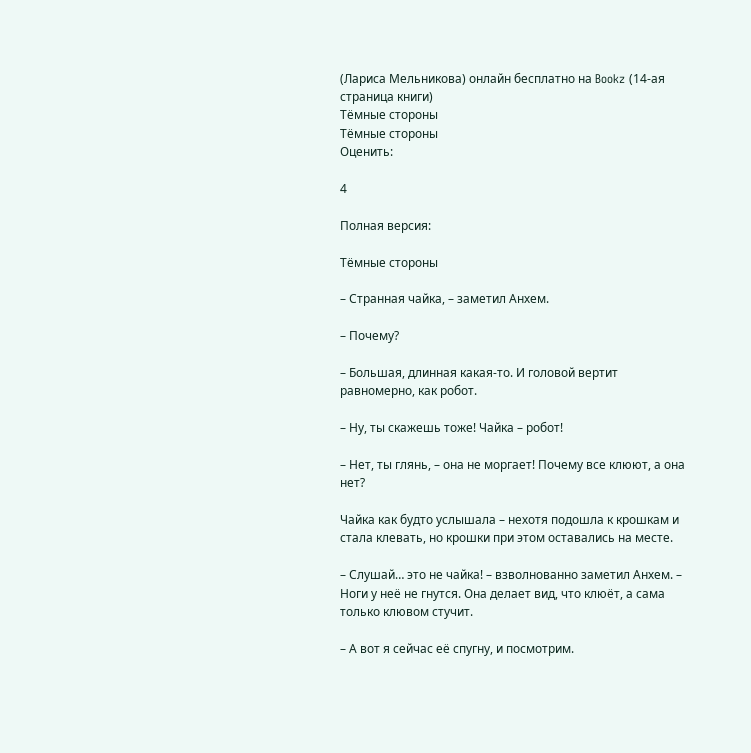(Лариса Мельникова) онлайн бесплатно на Bookz (14-ая страница книги)
Тёмные стороны
Тёмные стороны
Оценить:

4

Полная версия:

Тёмные стороны

– Странная чайка, – заметил Анхем.

– Почему?

– Большая, длинная какая-то. И головой вертит равномерно, как робот.

– Ну, ты скажешь тоже! Чайка – робот!

– Нет, ты глянь, – она не моргает! Почему все клюют, а она нет?

Чайка как будто услышала – нехотя подошла к крошкам и стала клевать, но крошки при этом оставались на месте.

– Слушай… это не чайка! – взволнованно заметил Анхем. – Ноги у неё не гнутся. Она делает вид, что клюёт, а сама только клювом стучит.

– А вот я сейчас её спугну, и посмотрим.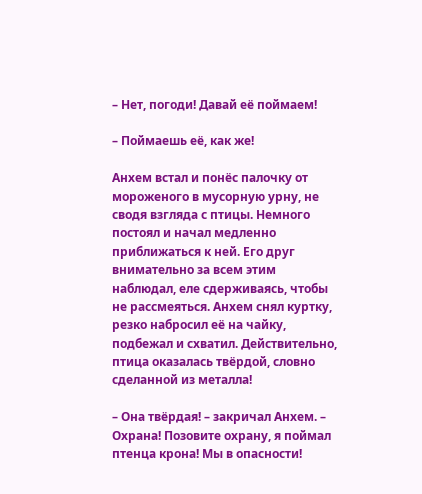– Нет, погоди! Давай её поймаем!

– Поймаешь её, как же!

Анхем встал и понёс палочку от мороженого в мусорную урну, не сводя взгляда с птицы. Немного постоял и начал медленно приближаться к ней. Его друг внимательно за всем этим наблюдал, еле сдерживаясь, чтобы не рассмеяться. Анхем снял куртку, резко набросил её на чайку, подбежал и схватил. Действительно, птица оказалась твёрдой, словно сделанной из металла!

– Она твёрдая! – закричал Анхем. – Охрана! Позовите охрану, я поймал птенца крона! Мы в опасности!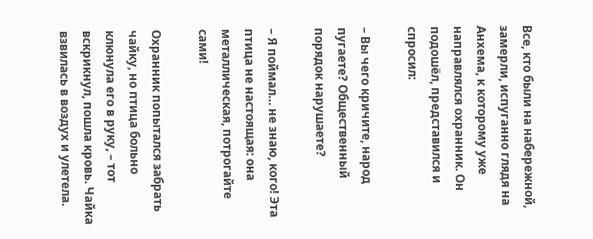Все, кто были на набережной, замерли, испуганно глядя на Анхема, к которому уже направлялся охранник. Он подошёл, представился и спросил:

– Вы чего кричите, народ пугаете? Общественный порядок нарушаете?

– Я поймал… не знаю, кого! Эта птица не настоящая: она металлическая, потрогайте сами!

Охранник попытался забрать чайку, но птица больно клюнула его в руку, – тот вскрикнул, пошла кровь. Чайка взвилась в воздух и улетела.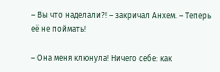– Вы что наделали?! – закричал Анхем. – Теперь её не поймать!

– Она меня клюнула! Ничего себе: как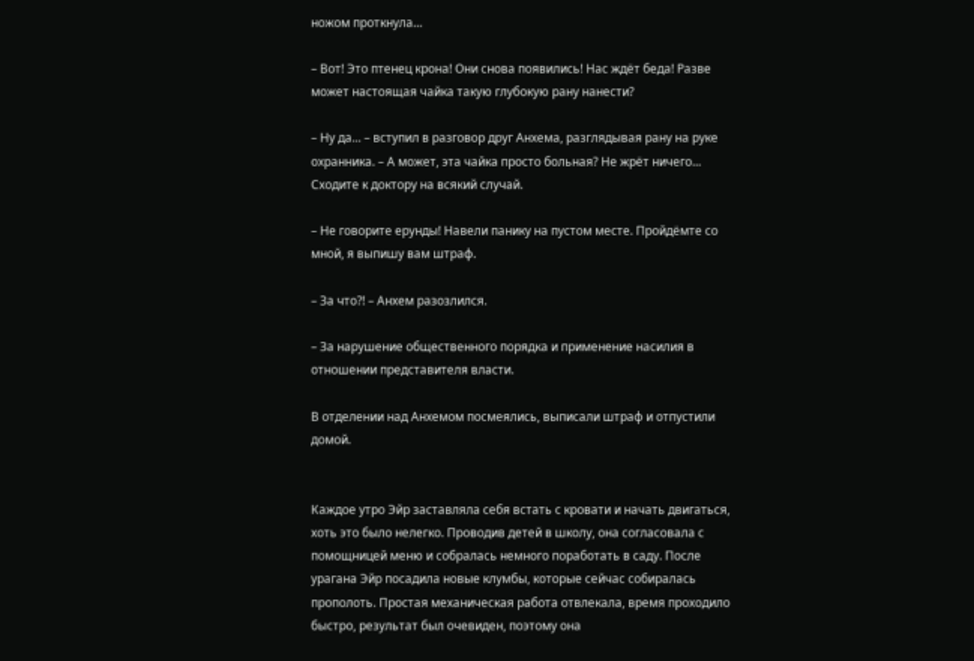ножом проткнула…

– Вот! Это птенец крона! Они снова появились! Нас ждёт беда! Разве может настоящая чайка такую глубокую рану нанести?

– Ну да... – вступил в разговор друг Анхема, разглядывая рану на руке охранника. – А может, эта чайка просто больная? Не жрёт ничего... Сходите к доктору на всякий случай.

– Не говорите ерунды! Навели панику на пустом месте. Пройдёмте со мной, я выпишу вам штраф.

– За что?! – Анхем разозлился.

– За нарушение общественного порядка и применение насилия в отношении представителя власти.

В отделении над Анхемом посмеялись, выписали штраф и отпустили домой.


Каждое утро Эйр заставляла себя встать с кровати и начать двигаться, хоть это было нелегко. Проводив детей в школу, она согласовала с помощницей меню и собралась немного поработать в саду. После урагана Эйр посадила новые клумбы, которые сейчас собиралась прополоть. Простая механическая работа отвлекала, время проходило быстро, результат был очевиден, поэтому она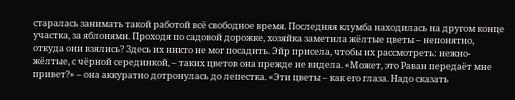старалась занимать такой работой всё свободное время. Последняя клумба находилась на другом конце участка, за яблонями. Проходя по садовой дорожке, хозяйка заметила жёлтые цветы – непонятно, откуда они взялись? Здесь их никто не мог посадить. Эйр присела, чтобы их рассмотреть: нежно-жёлтые, с чёрной серединкой, – таких цветов она прежде не видела. «Может, это Раван передаёт мне привет?» – она аккуратно дотронулась до лепестка. «Эти цветы – как его глаза. Надо сказать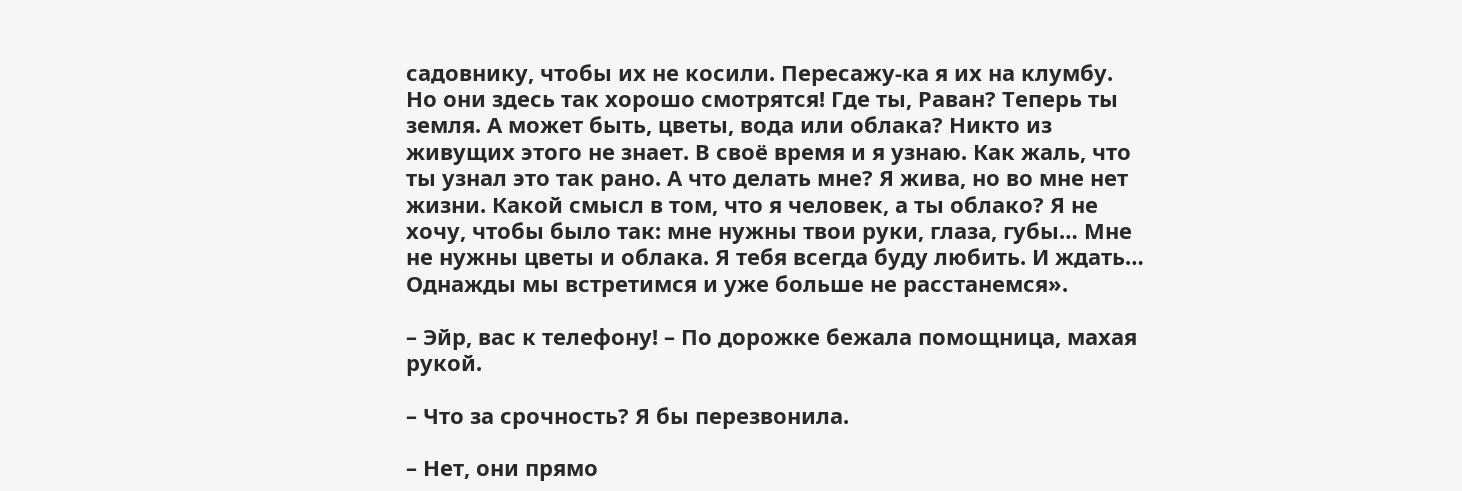садовнику, чтобы их не косили. Пересажу-ка я их на клумбу. Но они здесь так хорошо смотрятся! Где ты, Раван? Теперь ты земля. А может быть, цветы, вода или облака? Никто из живущих этого не знает. В своё время и я узнаю. Как жаль, что ты узнал это так рано. А что делать мне? Я жива, но во мне нет жизни. Какой смысл в том, что я человек, а ты облако? Я не хочу, чтобы было так: мне нужны твои руки, глаза, губы… Мне не нужны цветы и облака. Я тебя всегда буду любить. И ждать… Однажды мы встретимся и уже больше не расстанемся».

– Эйр, вас к телефону! – По дорожке бежала помощница, махая рукой.

– Что за срочность? Я бы перезвонила.

– Нет, они прямо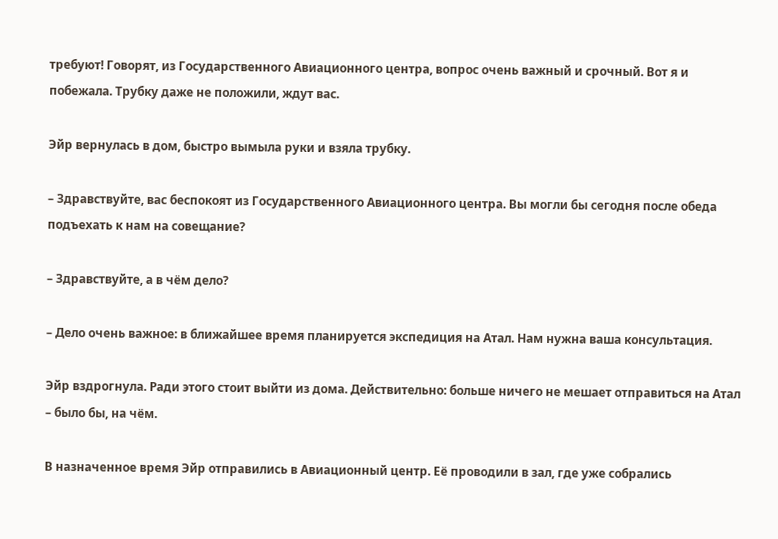требуют! Говорят, из Государственного Авиационного центра, вопрос очень важный и срочный. Вот я и побежала. Трубку даже не положили, ждут вас.

Эйр вернулась в дом, быстро вымыла руки и взяла трубку.

– Здравствуйте, вас беспокоят из Государственного Авиационного центра. Вы могли бы сегодня после обеда подъехать к нам на совещание?

– Здравствуйте, а в чём дело?

– Дело очень важное: в ближайшее время планируется экспедиция на Атал. Нам нужна ваша консультация.

Эйр вздрогнула. Ради этого стоит выйти из дома. Действительно: больше ничего не мешает отправиться на Атал – было бы, на чём.

В назначенное время Эйр отправились в Авиационный центр. Её проводили в зал, где уже собрались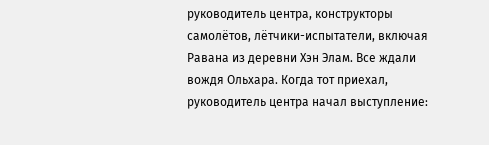руководитель центра, конструкторы самолётов, лётчики-испытатели, включая Равана из деревни Хэн Элам. Все ждали вождя Ольхара. Когда тот приехал, руководитель центра начал выступление: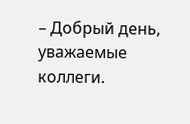– Добрый день, уважаемые коллеги.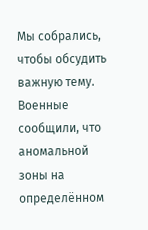Мы собрались, чтобы обсудить важную тему. Военные сообщили, что аномальной зоны на определённом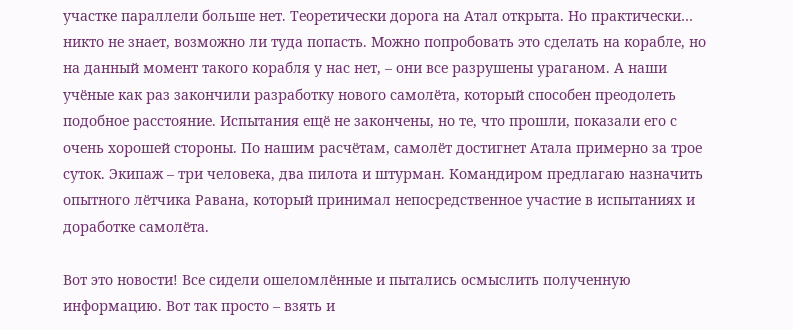участке параллели больше нет. Теоретически дорога на Атал открыта. Но практически… никто не знает, возможно ли туда попасть. Можно попробовать это сделать на корабле, но на данный момент такого корабля у нас нет, – они все разрушены ураганом. А наши учёные как раз закончили разработку нового самолёта, который способен преодолеть подобное расстояние. Испытания ещё не закончены, но те, что прошли, показали его с очень хорошей стороны. По нашим расчётам, самолёт достигнет Атала примерно за трое суток. Экипаж – три человека, два пилота и штурман. Командиром предлагаю назначить опытного лётчика Равана, который принимал непосредственное участие в испытаниях и доработке самолёта.

Вот это новости! Все сидели ошеломлённые и пытались осмыслить полученную информацию. Вот так просто – взять и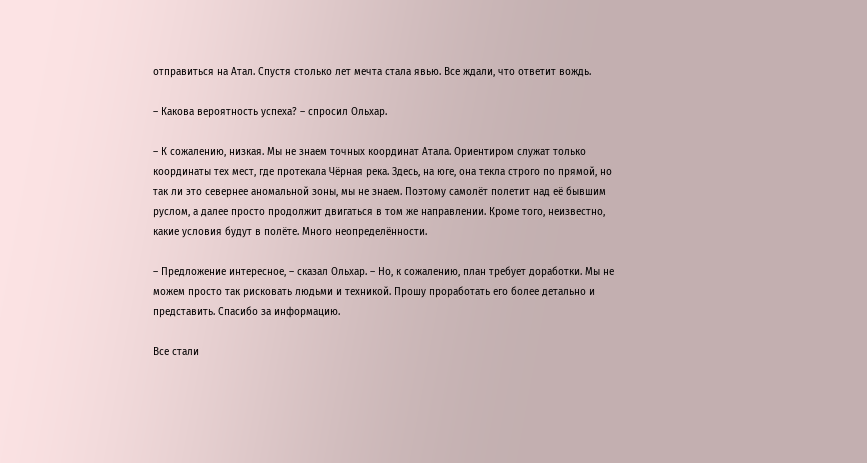отправиться на Атал. Спустя столько лет мечта стала явью. Все ждали, что ответит вождь.

– Какова вероятность успеха? – спросил Ольхар.

– К сожалению, низкая. Мы не знаем точных координат Атала. Ориентиром служат только координаты тех мест, где протекала Чёрная река. Здесь, на юге, она текла строго по прямой, но так ли это севернее аномальной зоны, мы не знаем. Поэтому самолёт полетит над её бывшим руслом, а далее просто продолжит двигаться в том же направлении. Кроме того, неизвестно, какие условия будут в полёте. Много неопределённости.

– Предложение интересное, – сказал Ольхар. – Но, к сожалению, план требует доработки. Мы не можем просто так рисковать людьми и техникой. Прошу проработать его более детально и представить. Спасибо за информацию.

Все стали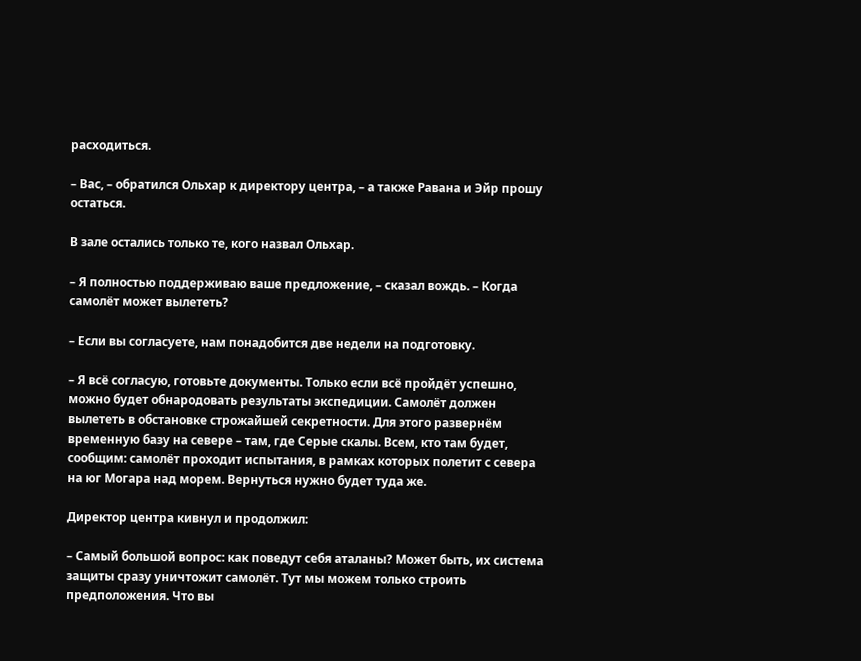расходиться.

– Вас, – обратился Ольхар к директору центра, – а также Равана и Эйр прошу остаться.

В зале остались только те, кого назвал Ольхар.

– Я полностью поддерживаю ваше предложение, – сказал вождь. – Когда самолёт может вылететь?

– Если вы согласуете, нам понадобится две недели на подготовку.

– Я всё согласую, готовьте документы. Только если всё пройдёт успешно, можно будет обнародовать результаты экспедиции. Самолёт должен вылететь в обстановке строжайшей секретности. Для этого развернём временную базу на севере – там, где Серые скалы. Всем, кто там будет, сообщим: самолёт проходит испытания, в рамках которых полетит с севера на юг Могара над морем. Вернуться нужно будет туда же.

Директор центра кивнул и продолжил:

– Самый большой вопрос: как поведут себя аталаны? Может быть, их система защиты сразу уничтожит самолёт. Тут мы можем только строить предположения. Что вы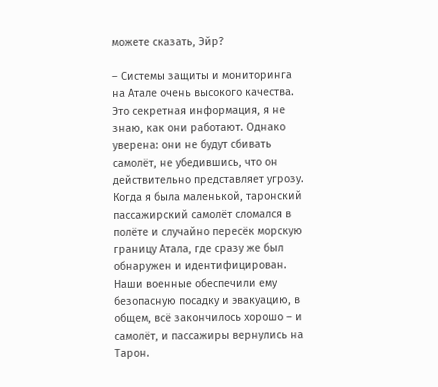можете сказать, Эйр?

– Системы защиты и мониторинга на Атале очень высокого качества. Это секретная информация, я не знаю, как они работают. Однако уверена: они не будут сбивать самолёт, не убедившись, что он действительно представляет угрозу. Когда я была маленькой, таронский пассажирский самолёт сломался в полёте и случайно пересёк морскую границу Атала, где сразу же был обнаружен и идентифицирован. Наши военные обеспечили ему безопасную посадку и эвакуацию, в общем, всё закончилось хорошо – и самолёт, и пассажиры вернулись на Тарон.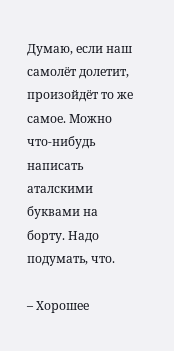Думаю, если наш самолёт долетит, произойдёт то же самое. Можно что-нибудь написать аталскими буквами на борту. Надо подумать, что.

– Хорошее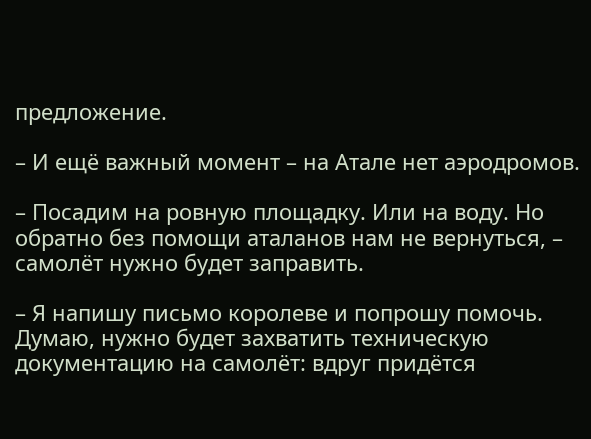предложение.

– И ещё важный момент – на Атале нет аэродромов.

– Посадим на ровную площадку. Или на воду. Но обратно без помощи аталанов нам не вернуться, – самолёт нужно будет заправить.

– Я напишу письмо королеве и попрошу помочь. Думаю, нужно будет захватить техническую документацию на самолёт: вдруг придётся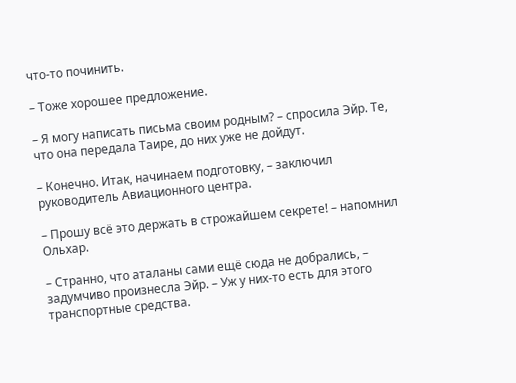что-то починить.

– Тоже хорошее предложение.

– Я могу написать письма своим родным? – спросила Эйр. Те, что она передала Таире, до них уже не дойдут.

– Конечно. Итак, начинаем подготовку, – заключил руководитель Авиационного центра.

– Прошу всё это держать в строжайшем секрете! – напомнил Ольхар.

– Странно, что аталаны сами ещё сюда не добрались, – задумчиво произнесла Эйр. – Уж у них-то есть для этого транспортные средства.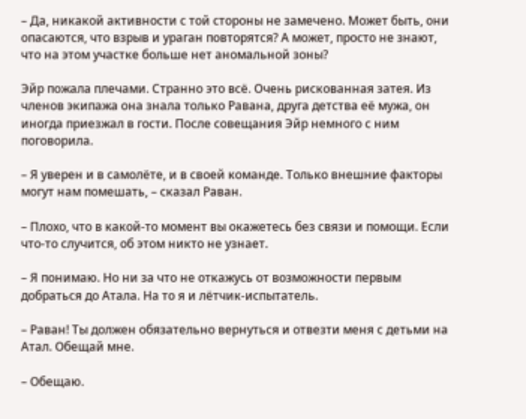– Да, никакой активности с той стороны не замечено. Может быть, они опасаются, что взрыв и ураган повторятся? А может, просто не знают, что на этом участке больше нет аномальной зоны?

Эйр пожала плечами. Странно это всё. Очень рискованная затея. Из членов экипажа она знала только Равана, друга детства её мужа, он иногда приезжал в гости. После совещания Эйр немного с ним поговорила.

– Я уверен и в самолёте, и в своей команде. Только внешние факторы могут нам помешать, – сказал Раван.

– Плохо, что в какой-то момент вы окажетесь без связи и помощи. Если что-то случится, об этом никто не узнает.

– Я понимаю. Но ни за что не откажусь от возможности первым добраться до Атала. На то я и лётчик-испытатель.

– Раван! Ты должен обязательно вернуться и отвезти меня с детьми на Атал. Обещай мне.

– Обещаю.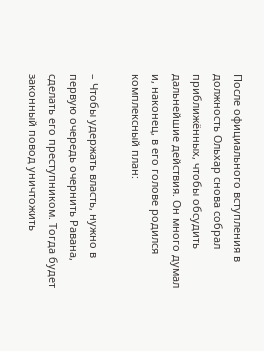После официального вступления в должность Ольхар снова собрал приближённых, чтобы обсудить дальнейшие действия. Он много думал и, наконец, в его голове родился комплексный план:

– Чтобы удержать власть, нужно в первую очередь очернить Равана, сделать его преступником. Тогда будет законный повод уничтожить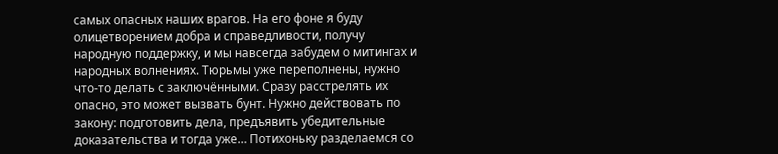самых опасных наших врагов. На его фоне я буду олицетворением добра и справедливости, получу народную поддержку, и мы навсегда забудем о митингах и народных волнениях. Тюрьмы уже переполнены, нужно что-то делать с заключёнными. Сразу расстрелять их опасно, это может вызвать бунт. Нужно действовать по закону: подготовить дела, предъявить убедительные доказательства и тогда уже… Потихоньку разделаемся со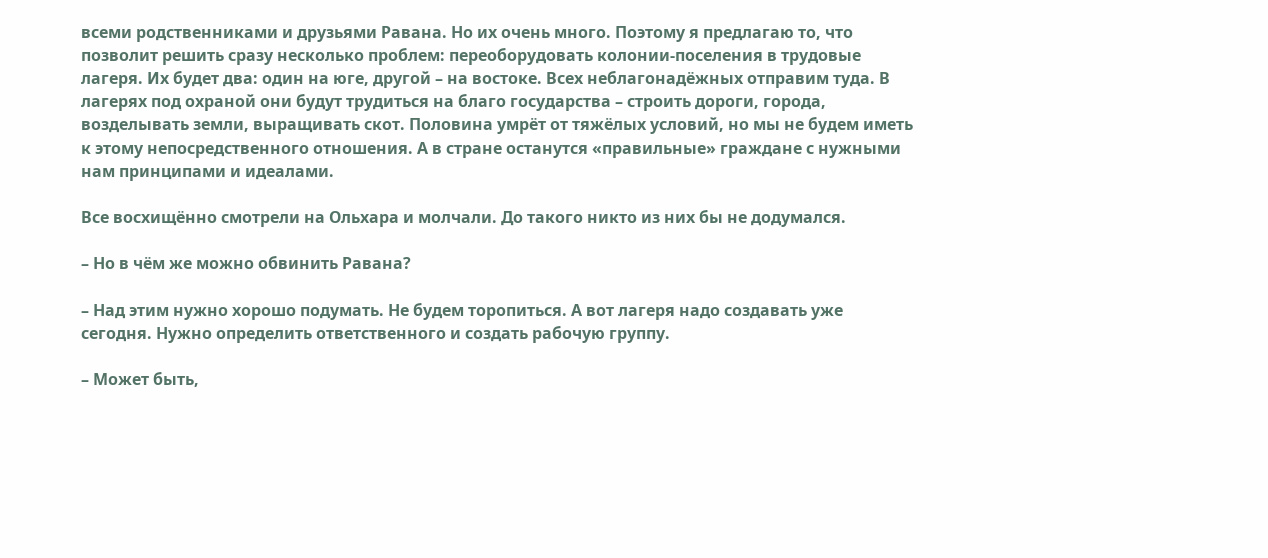всеми родственниками и друзьями Равана. Но их очень много. Поэтому я предлагаю то, что позволит решить сразу несколько проблем: переоборудовать колонии-поселения в трудовые лагеря. Их будет два: один на юге, другой – на востоке. Всех неблагонадёжных отправим туда. В лагерях под охраной они будут трудиться на благо государства – строить дороги, города, возделывать земли, выращивать скот. Половина умрёт от тяжёлых условий, но мы не будем иметь к этому непосредственного отношения. А в стране останутся «правильные» граждане с нужными нам принципами и идеалами.

Все восхищённо смотрели на Ольхара и молчали. До такого никто из них бы не додумался.

– Но в чём же можно обвинить Равана?

– Над этим нужно хорошо подумать. Не будем торопиться. А вот лагеря надо создавать уже сегодня. Нужно определить ответственного и создать рабочую группу.

– Может быть,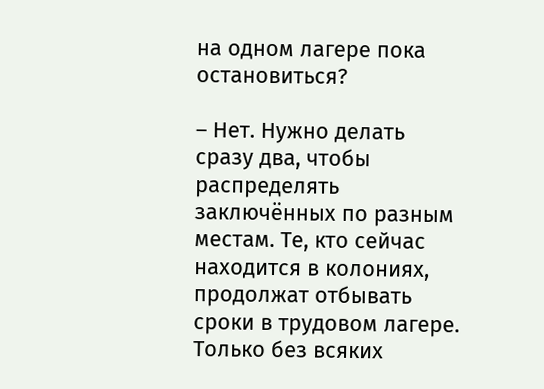на одном лагере пока остановиться?

– Нет. Нужно делать сразу два, чтобы распределять заключённых по разным местам. Те, кто сейчас находится в колониях, продолжат отбывать сроки в трудовом лагере. Только без всяких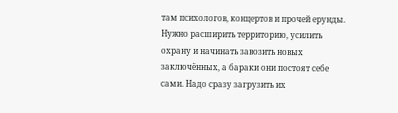там психологов, концертов и прочей ерунды. Нужно расширить территорию, усилить охрану и начинать завозить новых заключённых, а бараки они постоят себе сами. Надо сразу загрузить их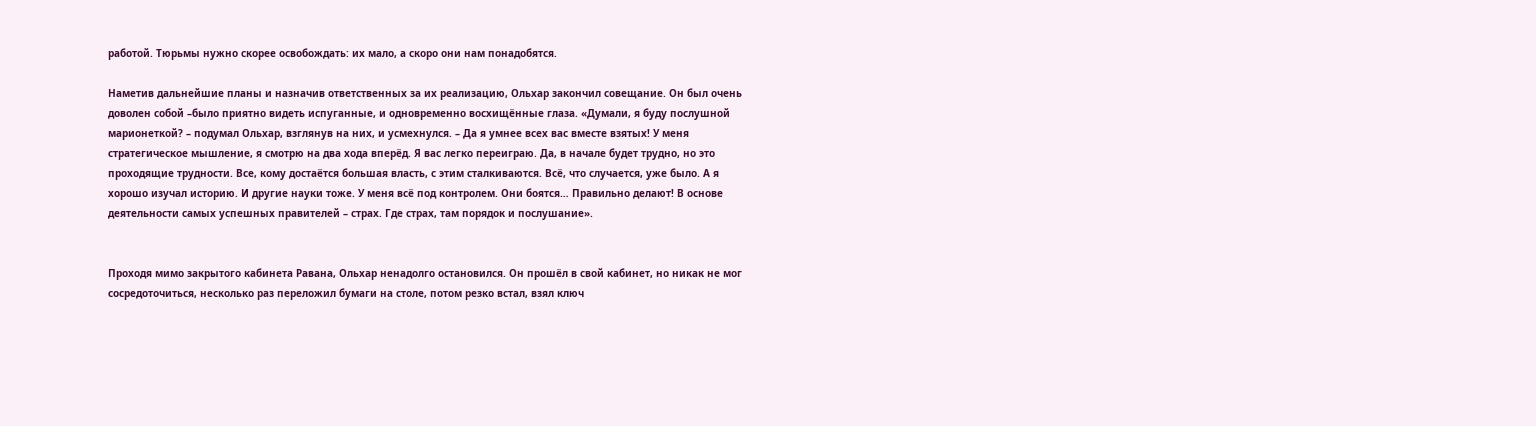работой. Тюрьмы нужно скорее освобождать: их мало, а скоро они нам понадобятся.

Наметив дальнейшие планы и назначив ответственных за их реализацию, Ольхар закончил совещание. Он был очень доволен собой –было приятно видеть испуганные, и одновременно восхищённые глаза. «Думали, я буду послушной марионеткой? – подумал Ольхар, взглянув на них, и усмехнулся. – Да я умнее всех вас вместе взятых! У меня стратегическое мышление, я смотрю на два хода вперёд. Я вас легко переиграю. Да, в начале будет трудно, но это проходящие трудности. Все, кому достаётся большая власть, с этим сталкиваются. Всё, что случается, уже было. А я хорошо изучал историю. И другие науки тоже. У меня всё под контролем. Они боятся… Правильно делают! В основе деятельности самых успешных правителей – страх. Где страх, там порядок и послушание».


Проходя мимо закрытого кабинета Равана, Ольхар ненадолго остановился. Он прошёл в свой кабинет, но никак не мог сосредоточиться, несколько раз переложил бумаги на столе, потом резко встал, взял ключ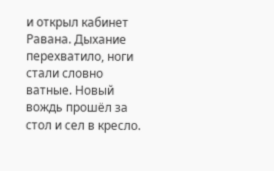и открыл кабинет Равана. Дыхание перехватило, ноги стали словно ватные. Новый вождь прошёл за стол и сел в кресло.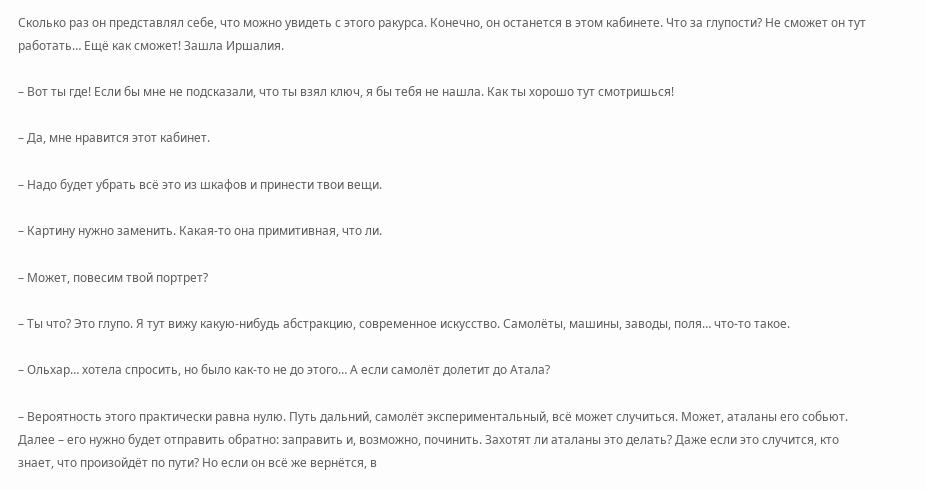Сколько раз он представлял себе, что можно увидеть с этого ракурса. Конечно, он останется в этом кабинете. Что за глупости? Не сможет он тут работать… Ещё как сможет! Зашла Иршалия.

– Вот ты где! Если бы мне не подсказали, что ты взял ключ, я бы тебя не нашла. Как ты хорошо тут смотришься!

– Да, мне нравится этот кабинет.

– Надо будет убрать всё это из шкафов и принести твои вещи.

– Картину нужно заменить. Какая-то она примитивная, что ли.

– Может, повесим твой портрет?

– Ты что? Это глупо. Я тут вижу какую-нибудь абстракцию, современное искусство. Самолёты, машины, заводы, поля… что-то такое.

– Ольхар… хотела спросить, но было как-то не до этого… А если самолёт долетит до Атала?

– Вероятность этого практически равна нулю. Путь дальний, самолёт экспериментальный, всё может случиться. Может, аталаны его собьют. Далее – его нужно будет отправить обратно: заправить и, возможно, починить. Захотят ли аталаны это делать? Даже если это случится, кто знает, что произойдёт по пути? Но если он всё же вернётся, в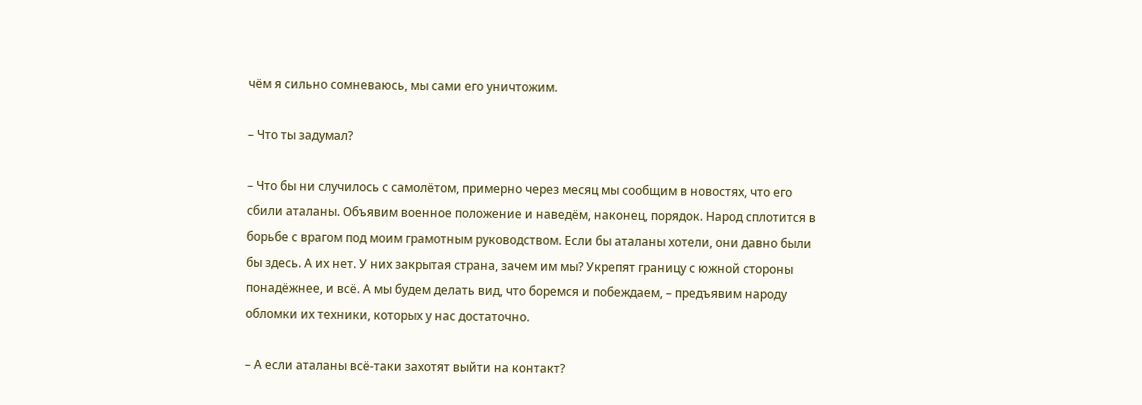чём я сильно сомневаюсь, мы сами его уничтожим.

– Что ты задумал?

– Что бы ни случилось с самолётом, примерно через месяц мы сообщим в новостях, что его сбили аталаны. Объявим военное положение и наведём, наконец, порядок. Народ сплотится в борьбе с врагом под моим грамотным руководством. Если бы аталаны хотели, они давно были бы здесь. А их нет. У них закрытая страна, зачем им мы? Укрепят границу с южной стороны понадёжнее, и всё. А мы будем делать вид, что боремся и побеждаем, – предъявим народу обломки их техники, которых у нас достаточно.

– А если аталаны всё-таки захотят выйти на контакт?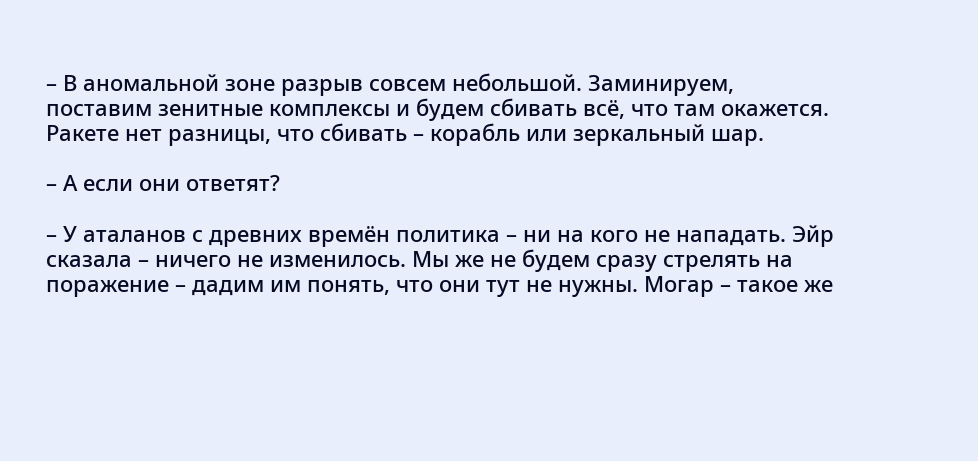– В аномальной зоне разрыв совсем небольшой. Заминируем, поставим зенитные комплексы и будем сбивать всё, что там окажется. Ракете нет разницы, что сбивать – корабль или зеркальный шар.

– А если они ответят?

– У аталанов с древних времён политика – ни на кого не нападать. Эйр сказала – ничего не изменилось. Мы же не будем сразу стрелять на поражение – дадим им понять, что они тут не нужны. Могар – такое же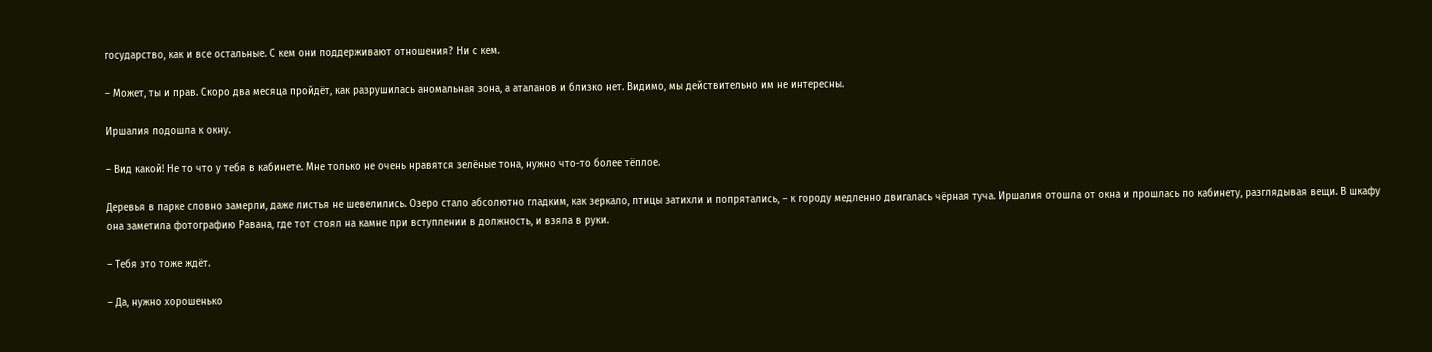государство, как и все остальные. С кем они поддерживают отношения? Ни с кем.

– Может, ты и прав. Скоро два месяца пройдёт, как разрушилась аномальная зона, а аталанов и близко нет. Видимо, мы действительно им не интересны.

Иршалия подошла к окну.

– Вид какой! Не то что у тебя в кабинете. Мне только не очень нравятся зелёные тона, нужно что-то более тёплое.

Деревья в парке словно замерли, даже листья не шевелились. Озеро стало абсолютно гладким, как зеркало, птицы затихли и попрятались, – к городу медленно двигалась чёрная туча. Иршалия отошла от окна и прошлась по кабинету, разглядывая вещи. В шкафу она заметила фотографию Равана, где тот стоял на камне при вступлении в должность, и взяла в руки.

– Тебя это тоже ждёт.

– Да, нужно хорошенько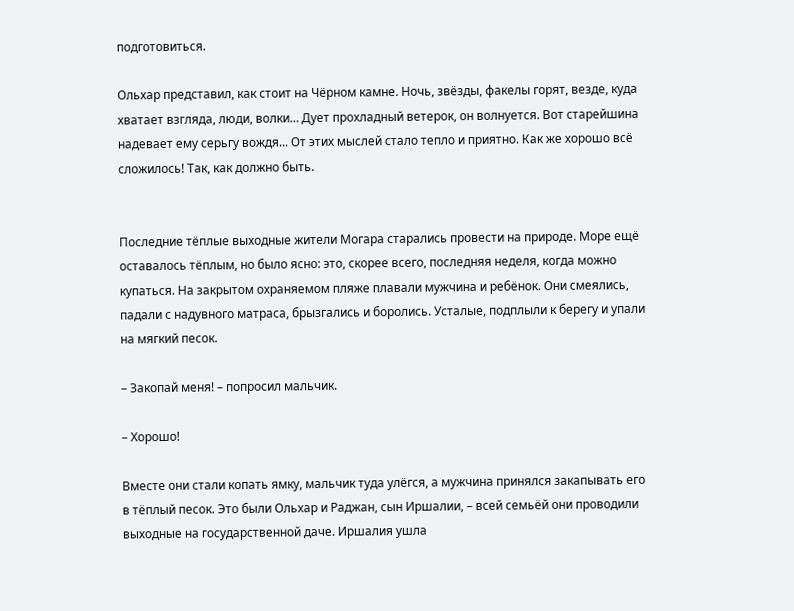подготовиться.

Ольхар представил, как стоит на Чёрном камне. Ночь, звёзды, факелы горят, везде, куда хватает взгляда, люди, волки… Дует прохладный ветерок, он волнуется. Вот старейшина надевает ему серьгу вождя... От этих мыслей стало тепло и приятно. Как же хорошо всё сложилось! Так, как должно быть.


Последние тёплые выходные жители Могара старались провести на природе. Море ещё оставалось тёплым, но было ясно: это, скорее всего, последняя неделя, когда можно купаться. На закрытом охраняемом пляже плавали мужчина и ребёнок. Они смеялись, падали с надувного матраса, брызгались и боролись. Усталые, подплыли к берегу и упали на мягкий песок.

– Закопай меня! – попросил мальчик.

– Хорошо!

Вместе они стали копать ямку, мальчик туда улёгся, а мужчина принялся закапывать его в тёплый песок. Это были Ольхар и Раджан, сын Иршалии, – всей семьёй они проводили выходные на государственной даче. Иршалия ушла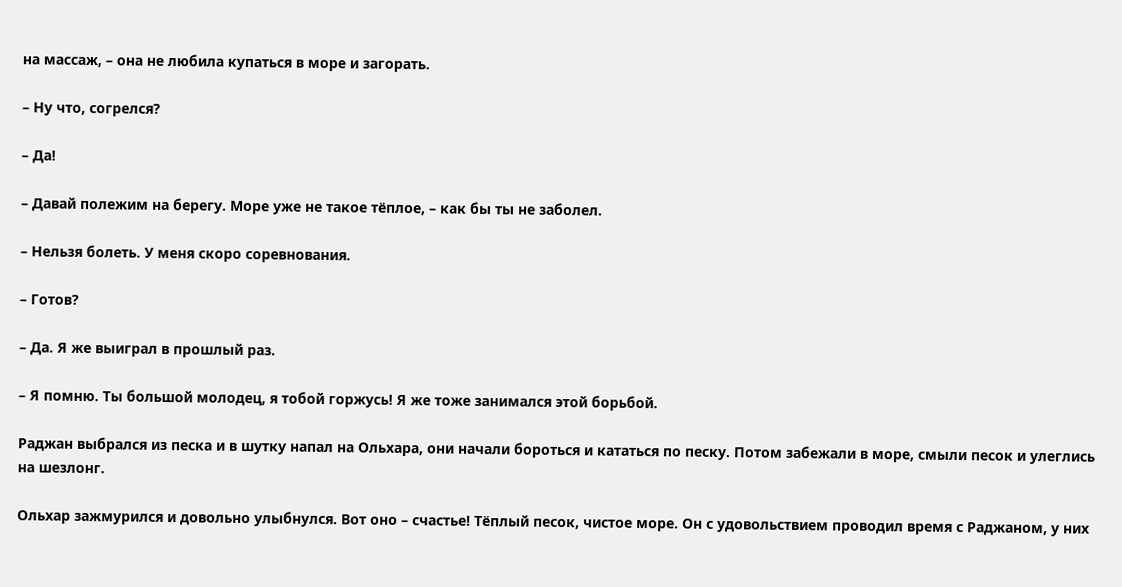на массаж, – она не любила купаться в море и загорать.

– Ну что, согрелся?

– Да!

– Давай полежим на берегу. Море уже не такое тёплое, – как бы ты не заболел.

– Нельзя болеть. У меня скоро соревнования.

– Готов?

– Да. Я же выиграл в прошлый раз.

– Я помню. Ты большой молодец, я тобой горжусь! Я же тоже занимался этой борьбой.

Раджан выбрался из песка и в шутку напал на Ольхара, они начали бороться и кататься по песку. Потом забежали в море, смыли песок и улеглись на шезлонг.

Ольхар зажмурился и довольно улыбнулся. Вот оно – счастье! Тёплый песок, чистое море. Он с удовольствием проводил время с Раджаном, у них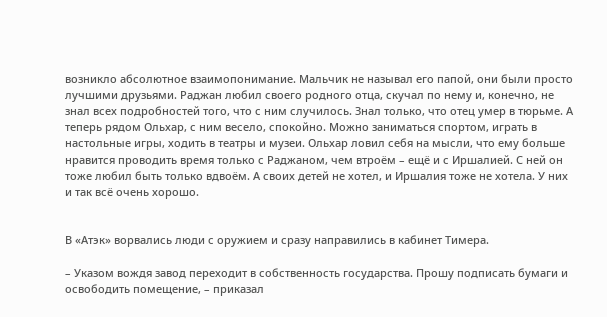возникло абсолютное взаимопонимание. Мальчик не называл его папой, они были просто лучшими друзьями. Раджан любил своего родного отца, скучал по нему и, конечно, не знал всех подробностей того, что с ним случилось. Знал только, что отец умер в тюрьме. А теперь рядом Ольхар, с ним весело, спокойно. Можно заниматься спортом, играть в настольные игры, ходить в театры и музеи. Ольхар ловил себя на мысли, что ему больше нравится проводить время только с Раджаном, чем втроём – ещё и с Иршалией. С ней он тоже любил быть только вдвоём. А своих детей не хотел, и Иршалия тоже не хотела. У них и так всё очень хорошо.


В «Атэк» ворвались люди с оружием и сразу направились в кабинет Тимера.

– Указом вождя завод переходит в собственность государства. Прошу подписать бумаги и освободить помещение, – приказал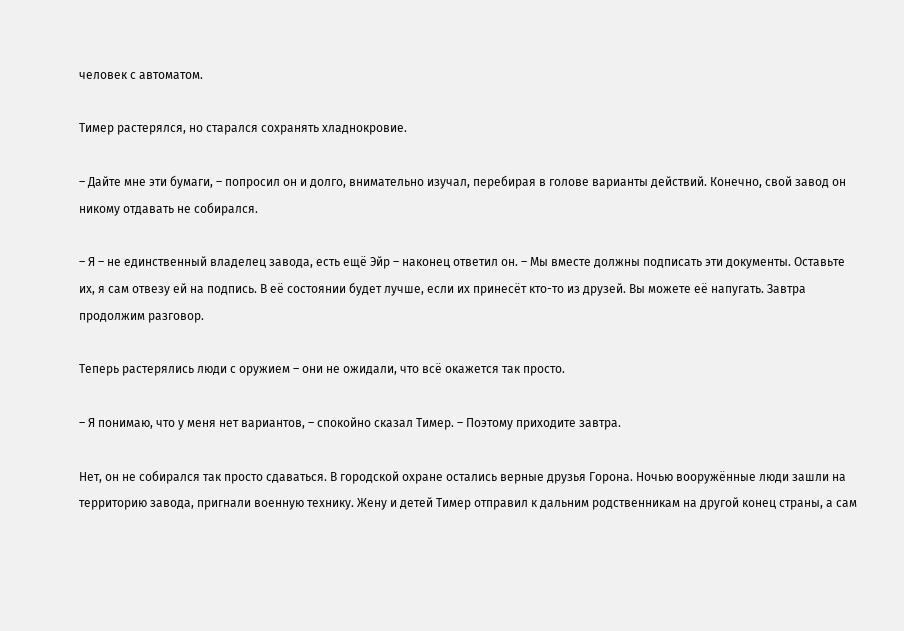человек с автоматом.

Тимер растерялся, но старался сохранять хладнокровие.

– Дайте мне эти бумаги, – попросил он и долго, внимательно изучал, перебирая в голове варианты действий. Конечно, свой завод он никому отдавать не собирался.

– Я – не единственный владелец завода, есть ещё Эйр – наконец ответил он. – Мы вместе должны подписать эти документы. Оставьте их, я сам отвезу ей на подпись. В её состоянии будет лучше, если их принесёт кто-то из друзей. Вы можете её напугать. Завтра продолжим разговор.

Теперь растерялись люди с оружием – они не ожидали, что всё окажется так просто.

– Я понимаю, что у меня нет вариантов, – спокойно сказал Тимер. – Поэтому приходите завтра.

Нет, он не собирался так просто сдаваться. В городской охране остались верные друзья Горона. Ночью вооружённые люди зашли на территорию завода, пригнали военную технику. Жену и детей Тимер отправил к дальним родственникам на другой конец страны, а сам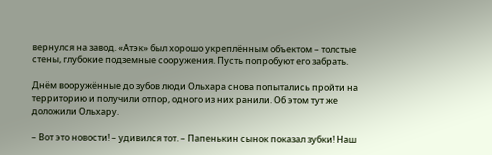вернулся на завод. «Атэк» был хорошо укреплённым объектом – толстые стены, глубокие подземные сооружения. Пусть попробуют его забрать.

Днём вооружённые до зубов люди Ольхара снова попытались пройти на территорию и получили отпор, одного из них ранили. Об этом тут же доложили Ольхару.

– Вот это новости! – удивился тот. – Папенькин сынок показал зубки! Наш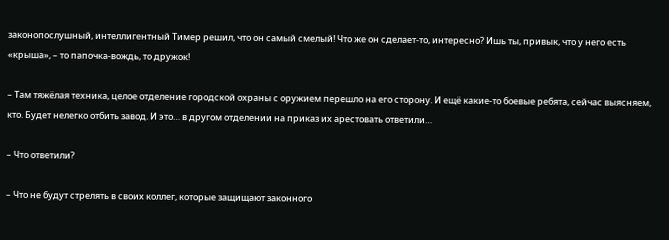законопослушный, интеллигентный Тимер решил, что он самый смелый! Что же он сделает-то, интересно? Ишь ты, привык, что у него есть «крыша», – то папочка-вождь, то дружок!

– Там тяжёлая техника, целое отделение городской охраны с оружием перешло на его сторону. И ещё какие-то боевые ребята, сейчас выясняем, кто. Будет нелегко отбить завод. И это… в другом отделении на приказ их арестовать ответили…

– Что ответили?

– Что не будут стрелять в своих коллег, которые защищают законного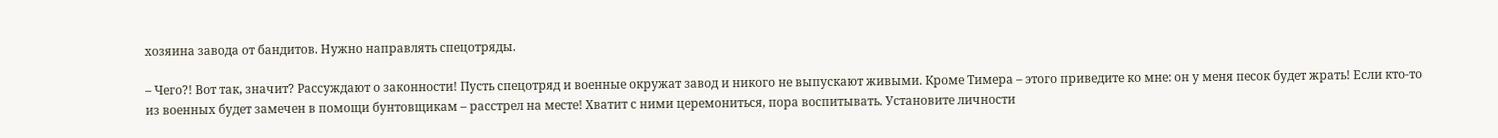хозяина завода от бандитов. Нужно направлять спецотряды.

– Чего?! Вот так, значит? Рассуждают о законности! Пусть спецотряд и военные окружат завод и никого не выпускают живыми. Кроме Тимера – этого приведите ко мне: он у меня песок будет жрать! Если кто-то из военных будет замечен в помощи бунтовщикам – расстрел на месте! Хватит с ними церемониться, пора воспитывать. Установите личности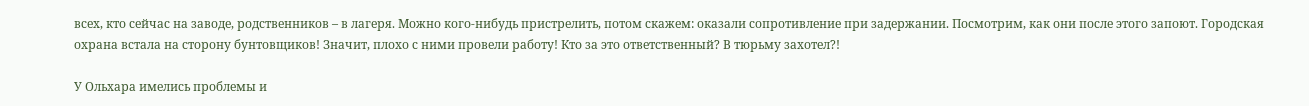всех, кто сейчас на заводе, родственников – в лагеря. Можно кого-нибудь пристрелить, потом скажем: оказали сопротивление при задержании. Посмотрим, как они после этого запоют. Городская охрана встала на сторону бунтовщиков! Значит, плохо с ними провели работу! Кто за это ответственный? В тюрьму захотел?!

У Ольхара имелись проблемы и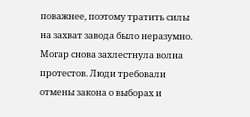поважнее, поэтому тратить силы на захват завода было неразумно. Могар снова захлестнула волна протестов. Люди требовали отмены закона о выборах и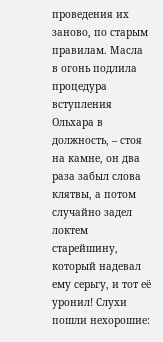проведения их заново, по старым правилам. Масла в огонь подлила процедура вступления Ольхара в должность, – стоя на камне, он два раза забыл слова клятвы, а потом случайно задел локтем старейшину, который надевал ему серьгу, и тот её уронил! Слухи пошли нехорошие: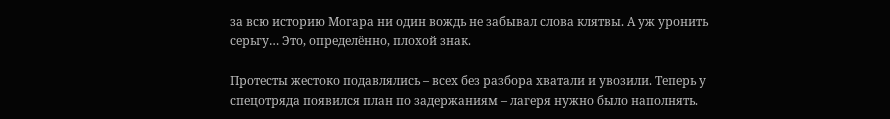за всю историю Могара ни один вождь не забывал слова клятвы. А уж уронить серьгу… Это, определённо, плохой знак.

Протесты жестоко подавлялись – всех без разбора хватали и увозили. Теперь у спецотряда появился план по задержаниям – лагеря нужно было наполнять.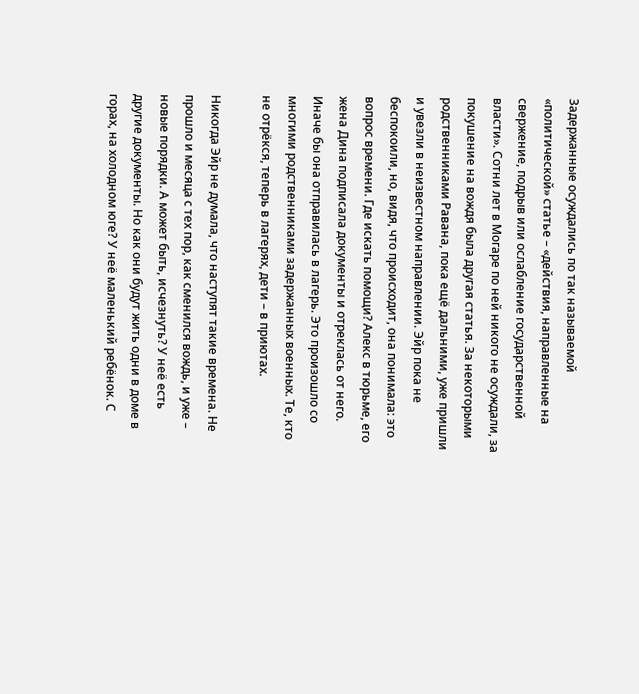Задержанные осуждались по так называемой «политической» статье – «действия, направленные на свержение, подрыв или ослабление государственной власти». Сотни лет в Могаре по ней никого не осуждали, за покушение на вождя была другая статья. За некоторыми родственниками Равана, пока ещё дальними, уже пришли и увезли в неизвестном направлении. Эйр пока не беспокоили, но, видя, что происходит, она понимала: это вопрос времени. Где искать помощи? Алекс в тюрьме, его жена Дина подписала документы и отреклась от него. Иначе бы она отправилась в лагерь. Это произошло со многими родственниками задержанных военных. Те, кто не отрёкся, теперь в лагерях, дети – в приютах.

Никогда Эйр не думала, что наступят такие времена. Не прошло и месяца с тех пор, как сменился вождь, и уже – новые порядки. А может быть, исчезнуть? У неё есть другие документы. Но как они будут жить одни в доме в горах, на холодном юге? У неё маленький ребёнок. С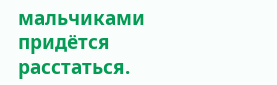мальчиками придётся расстаться.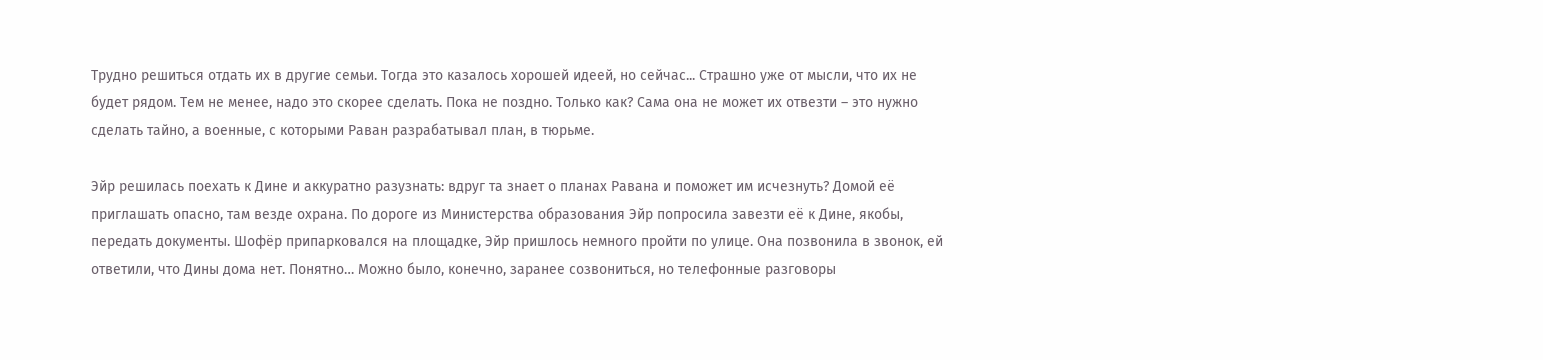Трудно решиться отдать их в другие семьи. Тогда это казалось хорошей идеей, но сейчас... Страшно уже от мысли, что их не будет рядом. Тем не менее, надо это скорее сделать. Пока не поздно. Только как? Сама она не может их отвезти – это нужно сделать тайно, а военные, с которыми Раван разрабатывал план, в тюрьме.

Эйр решилась поехать к Дине и аккуратно разузнать: вдруг та знает о планах Равана и поможет им исчезнуть? Домой её приглашать опасно, там везде охрана. По дороге из Министерства образования Эйр попросила завезти её к Дине, якобы, передать документы. Шофёр припарковался на площадке, Эйр пришлось немного пройти по улице. Она позвонила в звонок, ей ответили, что Дины дома нет. Понятно… Можно было, конечно, заранее созвониться, но телефонные разговоры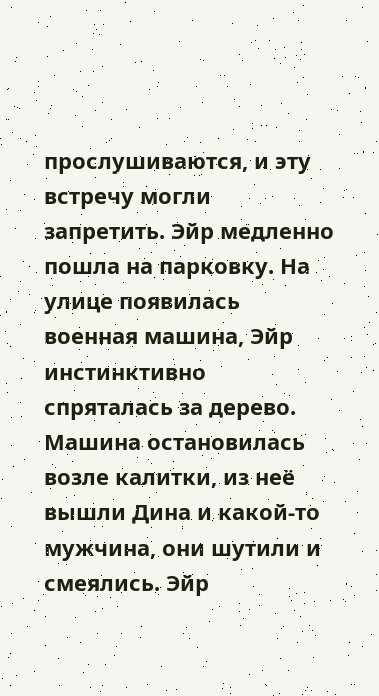прослушиваются, и эту встречу могли запретить. Эйр медленно пошла на парковку. На улице появилась военная машина, Эйр инстинктивно спряталась за дерево. Машина остановилась возле калитки, из неё вышли Дина и какой-то мужчина, они шутили и смеялись. Эйр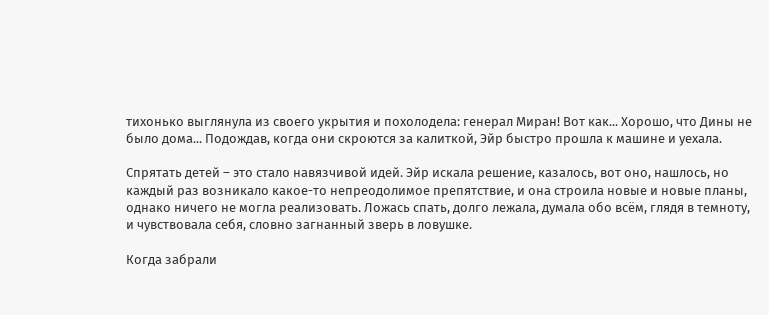тихонько выглянула из своего укрытия и похолодела: генерал Миран! Вот как... Хорошо, что Дины не было дома... Подождав, когда они скроются за калиткой, Эйр быстро прошла к машине и уехала.

Спрятать детей – это стало навязчивой идей. Эйр искала решение, казалось, вот оно, нашлось, но каждый раз возникало какое-то непреодолимое препятствие, и она строила новые и новые планы, однако ничего не могла реализовать. Ложась спать, долго лежала, думала обо всём, глядя в темноту, и чувствовала себя, словно загнанный зверь в ловушке.

Когда забрали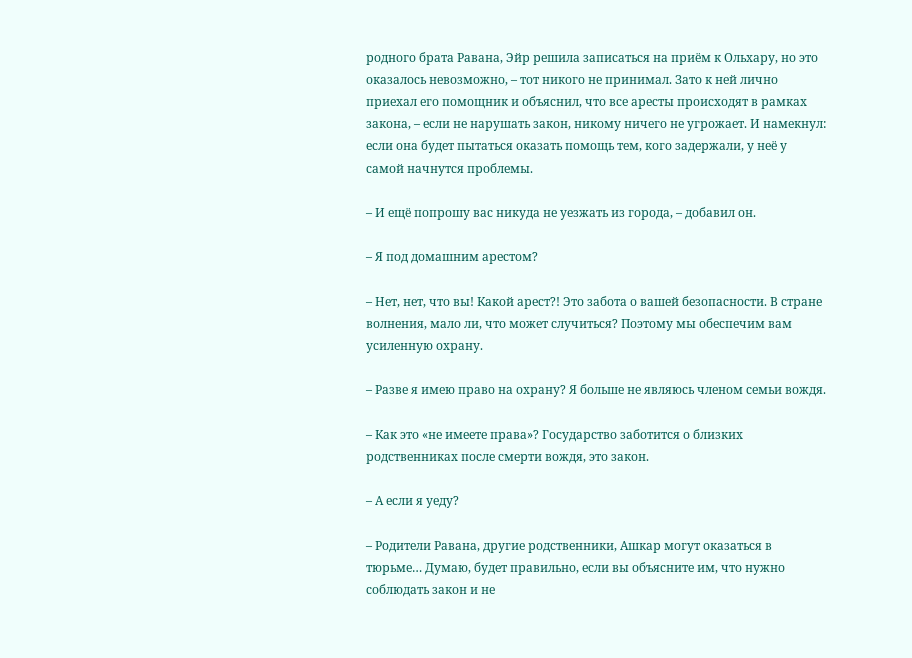родного брата Равана, Эйр решила записаться на приём к Ольхару, но это оказалось невозможно, – тот никого не принимал. Зато к ней лично приехал его помощник и объяснил, что все аресты происходят в рамках закона, – если не нарушать закон, никому ничего не угрожает. И намекнул: если она будет пытаться оказать помощь тем, кого задержали, у неё у самой начнутся проблемы.

– И ещё попрошу вас никуда не уезжать из города, – добавил он.

– Я под домашним арестом?

– Нет, нет, что вы! Какой арест?! Это забота о вашей безопасности. В стране волнения, мало ли, что может случиться? Поэтому мы обеспечим вам усиленную охрану.

– Разве я имею право на охрану? Я больше не являюсь членом семьи вождя.

– Как это «не имеете права»? Государство заботится о близких родственниках после смерти вождя, это закон.

– А если я уеду?

– Родители Равана, другие родственники, Ашкар могут оказаться в тюрьме… Думаю, будет правильно, если вы объясните им, что нужно соблюдать закон и не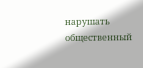нарушать общественный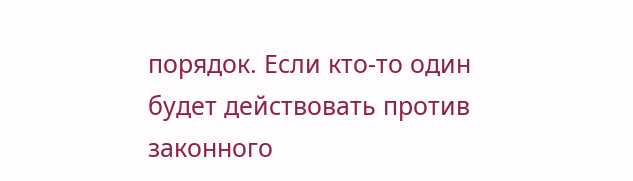порядок. Если кто-то один будет действовать против законного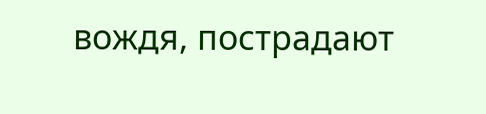вождя, пострадают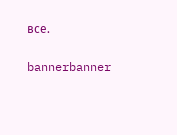все.

bannerbanner